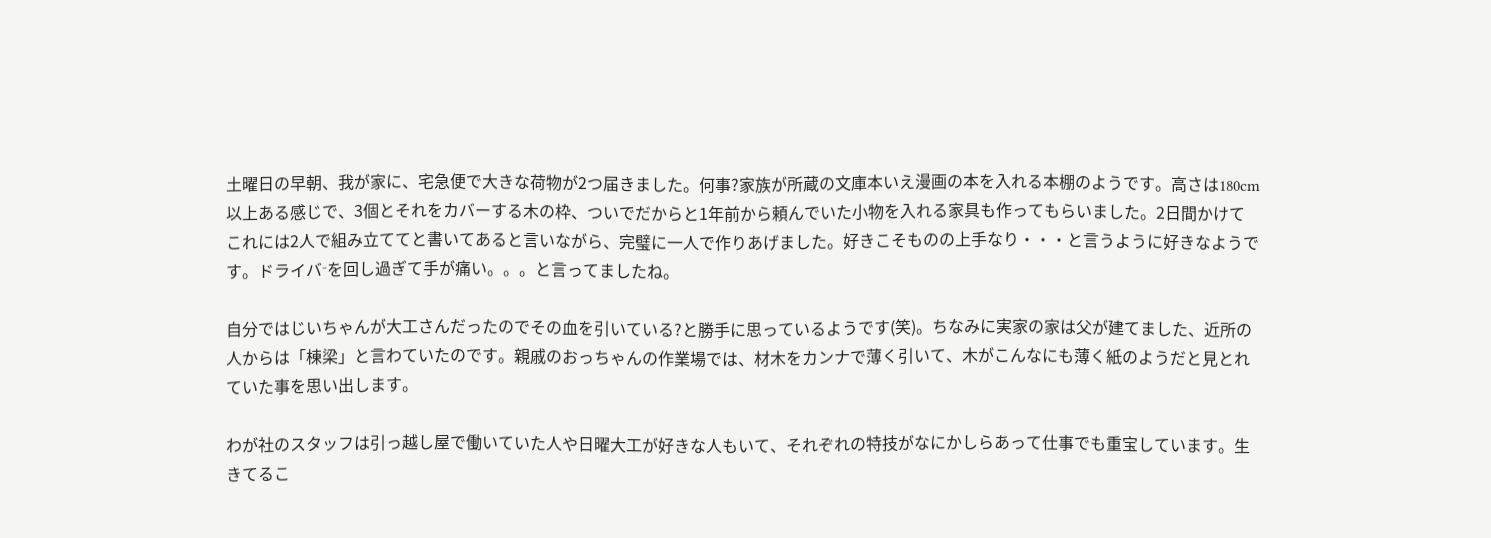土曜日の早朝、我が家に、宅急便で大きな荷物が2つ届きました。何事?家族が所蔵の文庫本いえ漫画の本を入れる本棚のようです。高さは180cm以上ある感じで、3個とそれをカバーする木の枠、ついでだからと1年前から頼んでいた小物を入れる家具も作ってもらいました。2日間かけてこれには2人で組み立ててと書いてあると言いながら、完璧に一人で作りあげました。好きこそものの上手なり・・・と言うように好きなようです。ドライバ⁻を回し過ぎて手が痛い。。。と言ってましたね。

自分ではじいちゃんが大工さんだったのでその血を引いている?と勝手に思っているようです(笑)。ちなみに実家の家は父が建てました、近所の人からは「棟梁」と言わていたのです。親戚のおっちゃんの作業場では、材木をカンナで薄く引いて、木がこんなにも薄く紙のようだと見とれていた事を思い出します。

わが社のスタッフは引っ越し屋で働いていた人や日曜大工が好きな人もいて、それぞれの特技がなにかしらあって仕事でも重宝しています。生きてるこ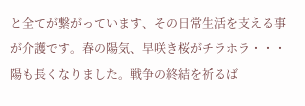と全てが繋がっています、その日常生活を支える事が介護です。春の陽気、早咲き桜がチラホラ・・・陽も長くなりました。戦争の終結を祈るば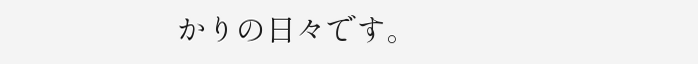かりの日々です。